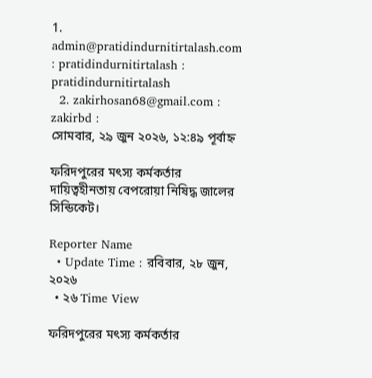1. admin@pratidindurnitirtalash.com : pratidindurnitirtalash : pratidindurnitirtalash
  2. zakirhosan68@gmail.com : zakirbd :
সোমবার, ২৯ জুন ২০২৬, ১২:৪৯ পূর্বাহ্ন

ফরিদপুরের মৎস্য কর্মকর্তার দায়িত্বহীনতায় বেপরোয়া নিষিদ্ধ জালের সিন্ডিকেট।

Reporter Name
  • Update Time : রবিবার, ২৮ জুন, ২০২৬
  • ২৬ Time View

ফরিদপুরের মৎস্য কর্মকর্তার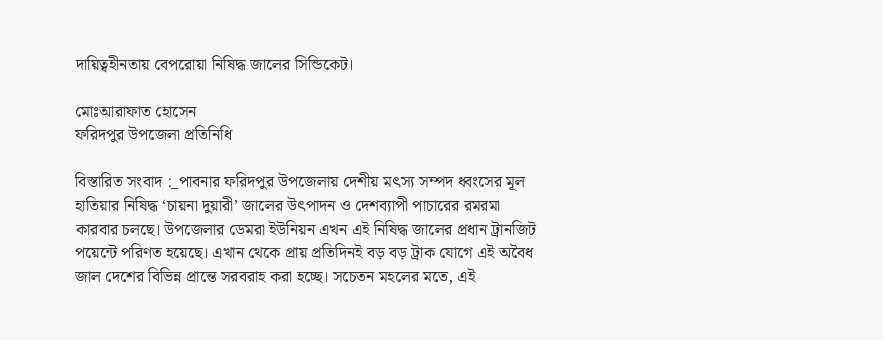দায়িত্বহীনতায় বেপরোয়া নিষিদ্ধ জালের সিন্ডিকেট।

মোঃআরাফাত হোসেন
ফরিদপুর উপজেলা প্রতিনিধি

বিস্তারিত সংবাদ :_পাবনার ফরিদপুর উপজেলায় দেশীয় মৎস্য সম্পদ ধ্বংসের মূল হাতিয়ার নিষিদ্ধ ‘চায়না দুয়ারী’ জালের উৎপাদন ও দেশব্যাপী পাচারের রমরমা কারবার চলছে। উপজেলার ডেমরা ইউনিয়ন এখন এই নিষিদ্ধ জালের প্রধান ট্রানজিট পয়েন্টে পরিণত হয়েছে। এখান থেকে প্রায় প্রতিদিনই বড় বড় ট্রাক যোগে এই অবৈধ জাল দেশের বিভিন্ন প্রান্তে সরবরাহ করা হচ্ছে। সচেতন মহলের মতে, এই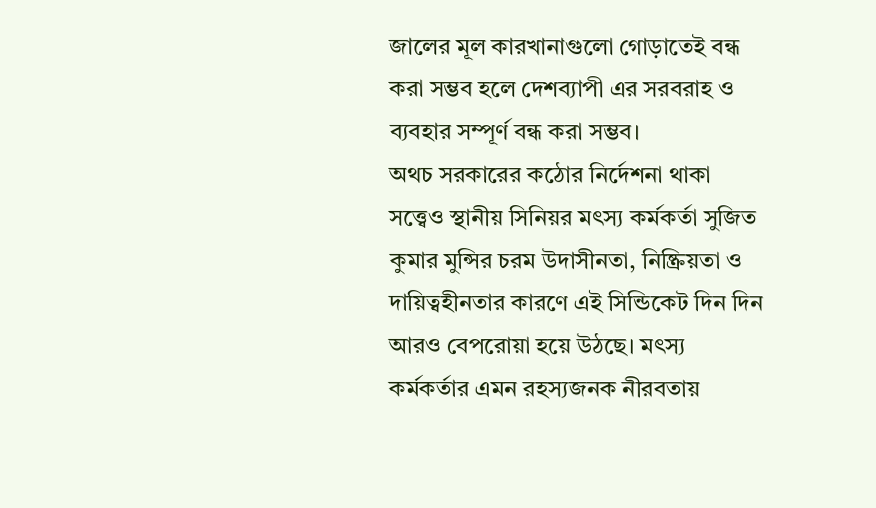জালের মূল কারখানাগুলো গোড়াতেই বন্ধ করা সম্ভব হলে দেশব্যাপী এর সরবরাহ ও ব্যবহার সম্পূর্ণ বন্ধ করা সম্ভব।
অথচ সরকারের কঠোর নির্দেশনা থাকা সত্ত্বেও স্থানীয় সিনিয়র মৎস্য কর্মকর্তা সুজিত কুমার মুন্সির চরম উদাসীনতা, নিষ্ক্রিয়তা ও দায়িত্বহীনতার কারণে এই সিন্ডিকেট দিন দিন আরও বেপরোয়া হয়ে উঠছে। মৎস্য কর্মকর্তার এমন রহস্যজনক নীরবতায়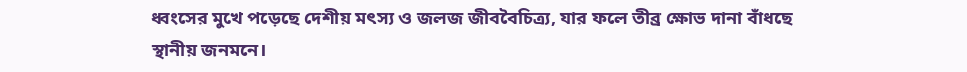ধ্বংসের মুখে পড়েছে দেশীয় মৎস্য ও জলজ জীববৈচিত্র্য, যার ফলে তীব্র ক্ষোভ দানা বাঁধছে স্থানীয় জনমনে।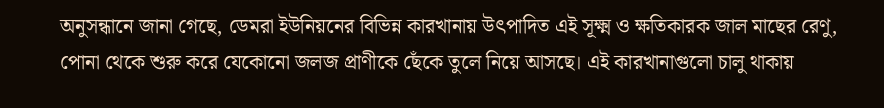অনুসন্ধানে জানা গেছে, ডেমরা ইউনিয়নের বিভিন্ন কারখানায় উৎপাদিত এই সূক্ষ্ম ও ক্ষতিকারক জাল মাছের রেণু, পোনা থেকে শুরু করে যেকোনো জলজ প্রাণীকে ছেঁকে তুলে নিয়ে আসছে। এই কারখানাগুলো চালু থাকায়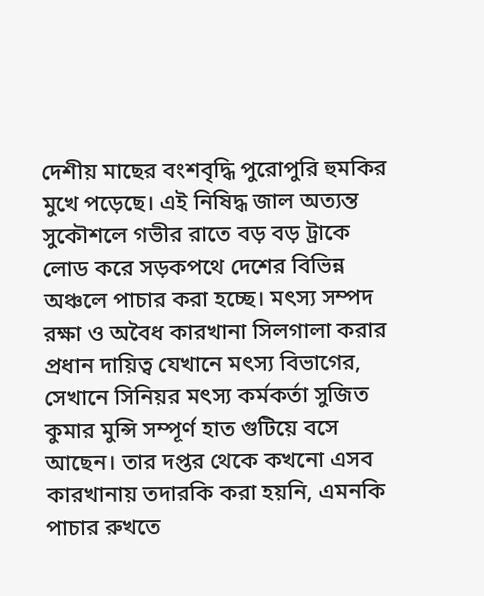দেশীয় মাছের বংশবৃদ্ধি পুরোপুরি হুমকির মুখে পড়েছে। এই নিষিদ্ধ জাল অত্যন্ত সুকৌশলে গভীর রাতে বড় বড় ট্রাকে লোড করে সড়কপথে দেশের বিভিন্ন অঞ্চলে পাচার করা হচ্ছে। মৎস্য সম্পদ রক্ষা ও অবৈধ কারখানা সিলগালা করার প্রধান দায়িত্ব যেখানে মৎস্য বিভাগের, সেখানে সিনিয়র মৎস্য কর্মকর্তা সুজিত কুমার মুন্সি সম্পূর্ণ হাত গুটিয়ে বসে আছেন। তার দপ্তর থেকে কখনো এসব কারখানায় তদারকি করা হয়নি, এমনকি পাচার রুখতে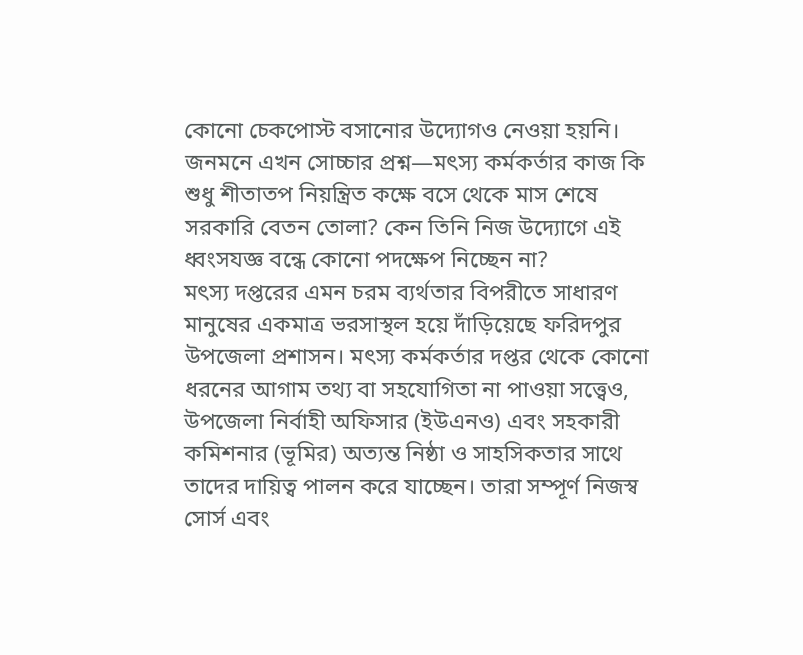কোনো চেকপোস্ট বসানোর উদ্যোগও নেওয়া হয়নি। জনমনে এখন সোচ্চার প্রশ্ন—মৎস্য কর্মকর্তার কাজ কি শুধু শীতাতপ নিয়ন্ত্রিত কক্ষে বসে থেকে মাস শেষে সরকারি বেতন তোলা? কেন তিনি নিজ উদ্যোগে এই ধ্বংসযজ্ঞ বন্ধে কোনো পদক্ষেপ নিচ্ছেন না?
মৎস্য দপ্তরের এমন চরম ব্যর্থতার বিপরীতে সাধারণ মানুষের একমাত্র ভরসাস্থল হয়ে দাঁড়িয়েছে ফরিদপুর উপজেলা প্রশাসন। মৎস্য কর্মকর্তার দপ্তর থেকে কোনো ধরনের আগাম তথ্য বা সহযোগিতা না পাওয়া সত্ত্বেও, উপজেলা নির্বাহী অফিসার (ইউএনও) এবং সহকারী কমিশনার (ভূমির) অত্যন্ত নিষ্ঠা ও সাহসিকতার সাথে তাদের দায়িত্ব পালন করে যাচ্ছেন। তারা সম্পূর্ণ নিজস্ব সোর্স এবং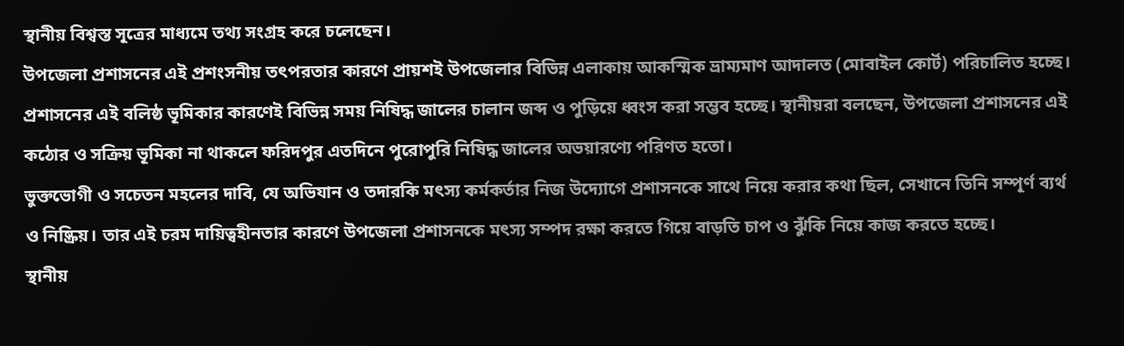স্থানীয় বিশ্বস্ত সূত্রের মাধ্যমে তথ্য সংগ্রহ করে চলেছেন।
উপজেলা প্রশাসনের এই প্রশংসনীয় তৎপরতার কারণে প্রায়শই উপজেলার বিভিন্ন এলাকায় আকস্মিক ভ্রাম্যমাণ আদালত (মোবাইল কোর্ট) পরিচালিত হচ্ছে। প্রশাসনের এই বলিষ্ঠ ভূমিকার কারণেই বিভিন্ন সময় নিষিদ্ধ জালের চালান জব্দ ও পুড়িয়ে ধ্বংস করা সম্ভব হচ্ছে। স্থানীয়রা বলছেন, উপজেলা প্রশাসনের এই কঠোর ও সক্রিয় ভূমিকা না থাকলে ফরিদপুর এতদিনে পুরোপুরি নিষিদ্ধ জালের অভয়ারণ্যে পরিণত হতো।
ভুক্তভোগী ও সচেতন মহলের দাবি, যে অভিযান ও তদারকি মৎস্য কর্মকর্তার নিজ উদ্যোগে প্রশাসনকে সাথে নিয়ে করার কথা ছিল, সেখানে তিনি সম্পূর্ণ ব্যর্থ ও নিষ্ক্রিয়। তার এই চরম দায়িত্বহীনতার কারণে উপজেলা প্রশাসনকে মৎস্য সম্পদ রক্ষা করতে গিয়ে বাড়তি চাপ ও ঝুঁকি নিয়ে কাজ করতে হচ্ছে।
স্থানীয়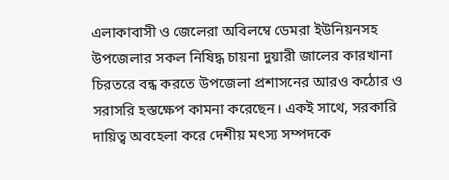এলাকাবাসী ও জেলেরা অবিলম্বে ডেমরা ইউনিয়নসহ উপজেলার সকল নিষিদ্ধ চায়না দুয়ারী জালের কারখানা চিরতরে বন্ধ করতে উপজেলা প্রশাসনের আরও কঠোর ও সরাসরি হস্তক্ষেপ কামনা করেছেন। একই সাথে, সরকারি দায়িত্ব অবহেলা করে দেশীয় মৎস্য সম্পদকে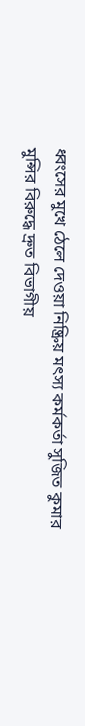ধ্বংসের মুখে ঠেলে দেওয়া নিষ্ক্রিয় মৎস্য কর্মকর্তা সুজিত কুমার মুন্সির বিরুদ্ধে দ্রুত বিভাগীয়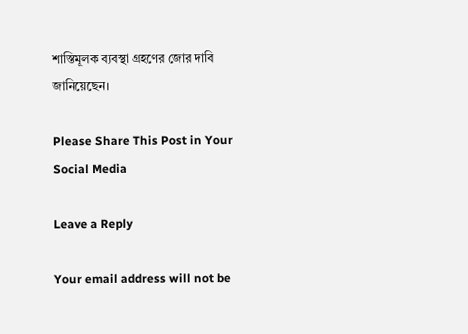শাস্তিমূলক ব্যবস্থা গ্রহণের জোর দাবি জানিয়েছেন।

Please Share This Post in Your Social Media

Leave a Reply

Your email address will not be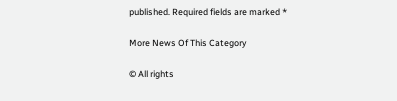published. Required fields are marked *

More News Of This Category

© All rights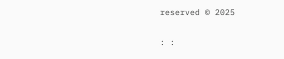reserved © 2025

: :